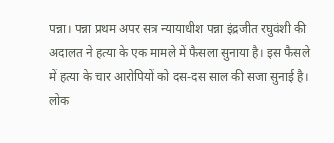पन्ना। पन्ना प्रथम अपर सत्र न्यायाधीश पन्ना इंद्रजीत रघुवंशी की अदालत ने हत्या के एक मामले में फैसला सुनाया है। इस फैसले में हत्या के चार आरोपियों को दस-दस साल की सजा सुनाई है। लोक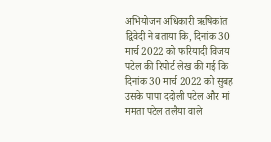अभियोजन अधिकारी ऋषिकांत द्विवेदी ने बताया कि, दिनांक 30 मार्च 2022 को फरियादी विजय पटेल की रिपोर्ट लेख की गई कि दिनांक 30 मार्च 2022 को सुबह उसके पापा ददोली पटेल और मां ममता पटेल तलैया वाले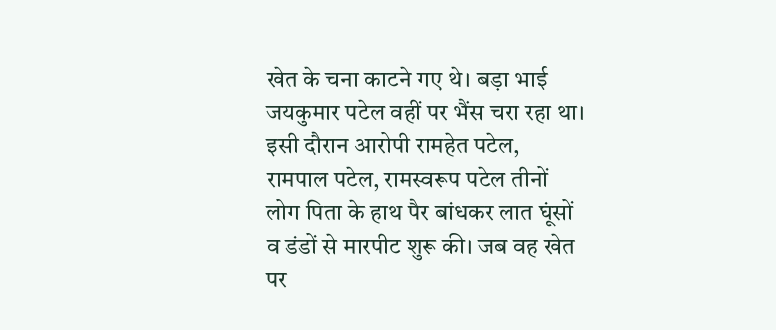खेत के चना काटने गए थे। बड़ा भाई जयकुमार पटेल वहीं पर भैंस चरा रहा था। इसी दौरान आरोपी रामहेत पटेल, रामपाल पटेल, रामस्वरूप पटेल तीनों लोग पिता के हाथ पैर बांधकर लात घूंसों व डंडों से मारपीट शुरू की। जब वह खेत पर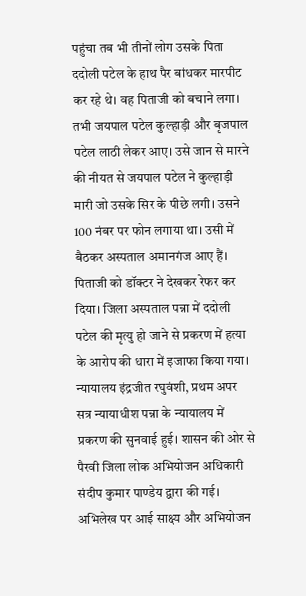पहुंचा तब भी तीनों लोग उसके पिता ददोली पटेल के हाथ पैर बांधकर मारपीट कर रहे थे। वह पिताजी को बचाने लगा। तभी जयपाल पटेल कुल्हाड़ी और बृजपाल पटेल लाठी लेकर आए। उसे जान से मारने की नीयत से जयपाल पटेल ने कुल्हाड़ी मारी जो उसके सिर के पीछे लगी। उसने 100 नंबर पर फोन लगाया था। उसी में बैठकर अस्पताल अमानगंज आए हैं। पिताजी को डॉक्टर ने देखकर रेफर कर दिया। जिला अस्पताल पन्ना में ददोली पटेल की मृत्यु हो जाने से प्रकरण में हत्या के आरोप की धारा में इजाफा किया गया। न्यायालय इंद्रजीत रघुवंशी, प्रथम अपर सत्र न्यायाधीश पन्ना के न्यायालय में प्रकरण की सुनवाई हुई। शासन की ओर से पैरवी जिला लोक अभियोजन अधिकारी संदीप कुमार पाण्डेय द्वारा की गई। अभिलेख पर आई साक्ष्य और अभियोजन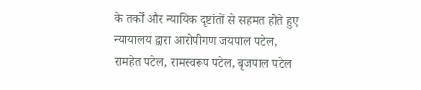के तर्कों और न्यायिक दृष्टांतों से सहमत होते हुए न्यायालय द्वारा आरोपीगण जयपाल पटेल, रामहेत पटेल, रामस्वरूप पटेल, बृजपाल पटेल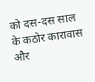को दस-दस साल के कठोर कारावास और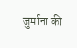जुर्माना की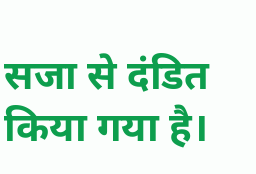सजा से दंडित किया गया है।